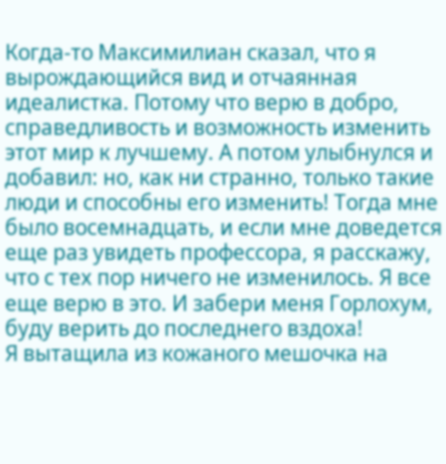Когда-то Максимилиан сказал, что я вырождающийся вид и отчаянная идеалистка. Потому что верю в добро, справедливость и возможность изменить этот мир к лучшему. А потом улыбнулся и добавил: но, как ни странно, только такие люди и способны его изменить! Тогда мне было восемнадцать, и если мне доведется еще раз увидеть профессора, я расскажу, что с тех пор ничего не изменилось. Я все еще верю в это. И забери меня Горлохум, буду верить до последнего вздоха!
Я вытащила из кожаного мешочка на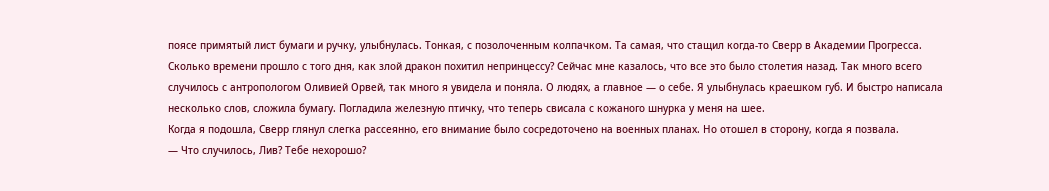поясе примятый лист бумаги и ручку, улыбнулась. Тонкая, с позолоченным колпачком. Та самая, что стащил когда-то Сверр в Академии Прогресса. Сколько времени прошло с того дня, как злой дракон похитил непринцессу? Сейчас мне казалось, что все это было столетия назад. Так много всего случилось с антропологом Оливией Орвей, так много я увидела и поняла. О людях, а главное — о себе. Я улыбнулась краешком губ. И быстро написала несколько слов, сложила бумагу. Погладила железную птичку, что теперь свисала с кожаного шнурка у меня на шее.
Когда я подошла, Сверр глянул слегка рассеянно, его внимание было сосредоточено на военных планах. Но отошел в сторону, когда я позвала.
— Что случилось, Лив? Тебе нехорошо?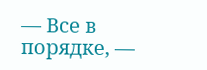— Все в порядке, —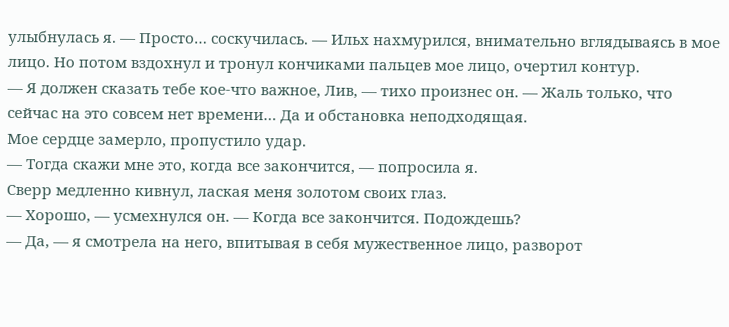улыбнулась я. — Просто… соскучилась. — Ильх нахмурился, внимательно вглядываясь в мое лицо. Но потом вздохнул и тронул кончиками пальцев мое лицо, очертил контур.
— Я должен сказать тебе кое-что важное, Лив, — тихо произнес он. — Жаль только, что сейчас на это совсем нет времени… Да и обстановка неподходящая.
Мое сердце замерло, пропустило удар.
— Тогда скажи мне это, когда все закончится, — попросила я.
Сверр медленно кивнул, лаская меня золотом своих глаз.
— Хорошо, — усмехнулся он. — Когда все закончится. Подождешь?
— Да, — я смотрела на него, впитывая в себя мужественное лицо, разворот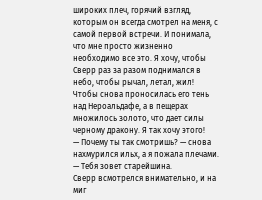широких плеч, горячий взгляд, которым он всегда смотрел на меня, с самой первой встречи. И понимала, что мне просто жизненно необходимо все это. Я хочу, чтобы Сверр раз за разом поднимался в небо, чтобы рычал, летал, жил! Чтобы снова проносилась его тень над Нероальдафе, а в пещерах множилось золото, что дает силы черному дракону. Я так хочу этого!
— Почему ты так смотришь? — снова нахмурился ильх, а я пожала плечами.
— Тебя зовет старейшина.
Сверр всмотрелся внимательно, и на миг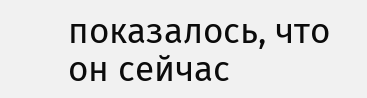показалось, что он сейчас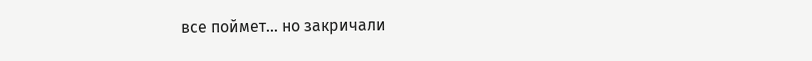все поймет… но закричали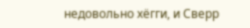недовольно хёгги, и Сверр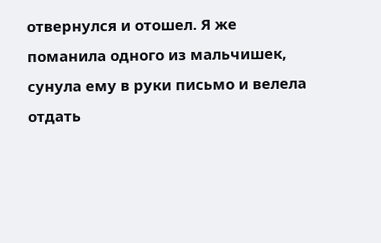отвернулся и отошел. Я же поманила одного из мальчишек, сунула ему в руки письмо и велела отдать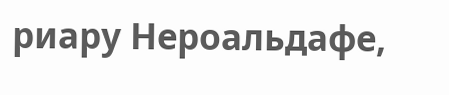риару Нероальдафе,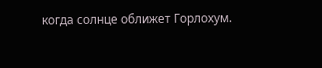когда солнце оближет Горлохум.